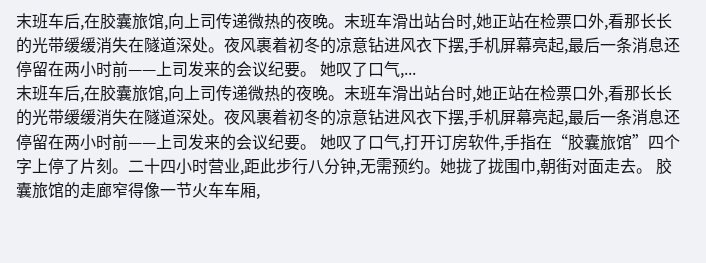末班车后,在胶囊旅馆,向上司传递微热的夜晚。末班车滑出站台时,她正站在检票口外,看那长长的光带缓缓消失在隧道深处。夜风裹着初冬的凉意钻进风衣下摆,手机屏幕亮起,最后一条消息还停留在两小时前——上司发来的会议纪要。 她叹了口气,...
末班车后,在胶囊旅馆,向上司传递微热的夜晚。末班车滑出站台时,她正站在检票口外,看那长长的光带缓缓消失在隧道深处。夜风裹着初冬的凉意钻进风衣下摆,手机屏幕亮起,最后一条消息还停留在两小时前——上司发来的会议纪要。 她叹了口气,打开订房软件,手指在“胶囊旅馆”四个字上停了片刻。二十四小时营业,距此步行八分钟,无需预约。她拢了拢围巾,朝街对面走去。 胶囊旅馆的走廊窄得像一节火车车厢,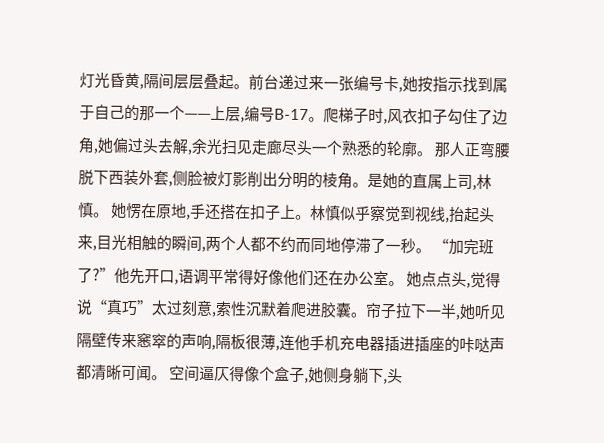灯光昏黄,隔间层层叠起。前台递过来一张编号卡,她按指示找到属于自己的那一个——上层,编号B-17。爬梯子时,风衣扣子勾住了边角,她偏过头去解,余光扫见走廊尽头一个熟悉的轮廓。 那人正弯腰脱下西装外套,侧脸被灯影削出分明的棱角。是她的直属上司,林慎。 她愣在原地,手还搭在扣子上。林慎似乎察觉到视线,抬起头来,目光相触的瞬间,两个人都不约而同地停滞了一秒。 “加完班了?”他先开口,语调平常得好像他们还在办公室。 她点点头,觉得说“真巧”太过刻意,索性沉默着爬进胶囊。帘子拉下一半,她听见隔壁传来窸窣的声响,隔板很薄,连他手机充电器插进插座的咔哒声都清晰可闻。 空间逼仄得像个盒子,她侧身躺下,头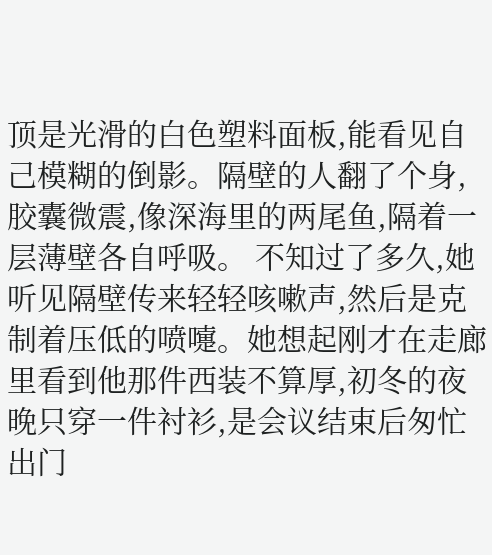顶是光滑的白色塑料面板,能看见自己模糊的倒影。隔壁的人翻了个身,胶囊微震,像深海里的两尾鱼,隔着一层薄壁各自呼吸。 不知过了多久,她听见隔壁传来轻轻咳嗽声,然后是克制着压低的喷嚏。她想起刚才在走廊里看到他那件西装不算厚,初冬的夜晚只穿一件衬衫,是会议结束后匆忙出门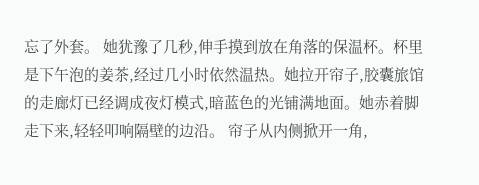忘了外套。 她犹豫了几秒,伸手摸到放在角落的保温杯。杯里是下午泡的姜茶,经过几小时依然温热。她拉开帘子,胶囊旅馆的走廊灯已经调成夜灯模式,暗蓝色的光铺满地面。她赤着脚走下来,轻轻叩响隔壁的边沿。 帘子从内侧掀开一角,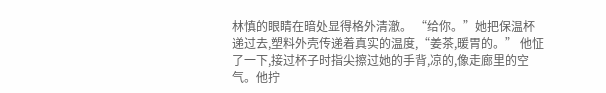林慎的眼睛在暗处显得格外清澈。 “给你。”她把保温杯递过去,塑料外壳传递着真实的温度,“姜茶,暖胃的。” 他怔了一下,接过杯子时指尖擦过她的手背,凉的,像走廊里的空气。他拧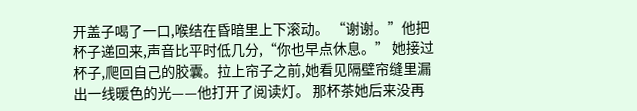开盖子喝了一口,喉结在昏暗里上下滚动。 “谢谢。”他把杯子递回来,声音比平时低几分,“你也早点休息。” 她接过杯子,爬回自己的胶囊。拉上帘子之前,她看见隔壁帘缝里漏出一线暖色的光——他打开了阅读灯。 那杯茶她后来没再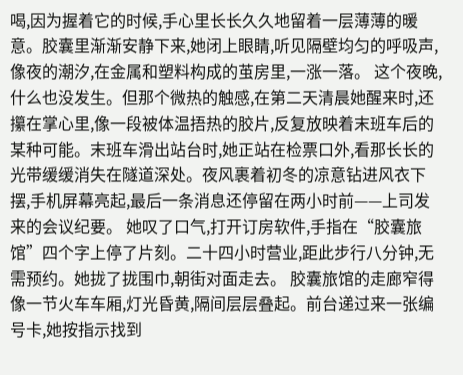喝,因为握着它的时候,手心里长长久久地留着一层薄薄的暖意。胶囊里渐渐安静下来,她闭上眼睛,听见隔壁均匀的呼吸声,像夜的潮汐,在金属和塑料构成的茧房里,一涨一落。 这个夜晚,什么也没发生。但那个微热的触感,在第二天清晨她醒来时,还攥在掌心里,像一段被体温捂热的胶片,反复放映着末班车后的某种可能。末班车滑出站台时,她正站在检票口外,看那长长的光带缓缓消失在隧道深处。夜风裹着初冬的凉意钻进风衣下摆,手机屏幕亮起,最后一条消息还停留在两小时前——上司发来的会议纪要。 她叹了口气,打开订房软件,手指在“胶囊旅馆”四个字上停了片刻。二十四小时营业,距此步行八分钟,无需预约。她拢了拢围巾,朝街对面走去。 胶囊旅馆的走廊窄得像一节火车车厢,灯光昏黄,隔间层层叠起。前台递过来一张编号卡,她按指示找到